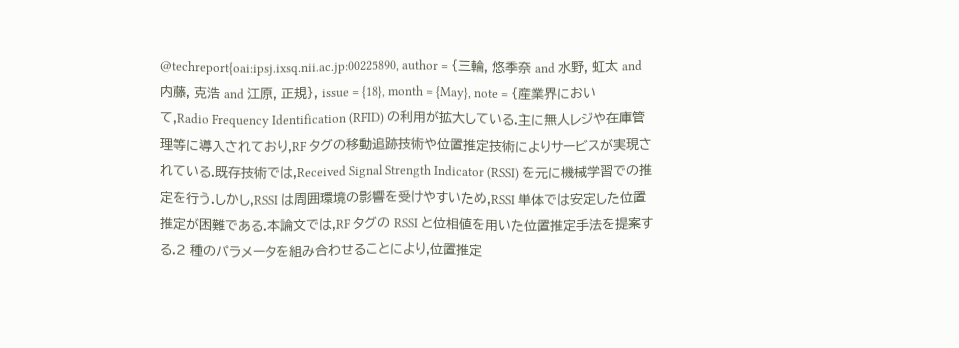@techreport{oai:ipsj.ixsq.nii.ac.jp:00225890, author = {三輪, 悠季奈 and 水野, 虹太 and 内藤, 克浩 and 江原, 正規}, issue = {18}, month = {May}, note = {産業界において,Radio Frequency Identification (RFID) の利用が拡大している.主に無人レジや在庫管理等に導入されており,RF タグの移動追跡技術や位置推定技術によりサービスが実現されている.既存技術では,Received Signal Strength Indicator (RSSI) を元に機械学習での推定を行う.しかし,RSSI は周囲環境の影響を受けやすいため,RSSI 単体では安定した位置推定が困難である.本論文では,RF タグの RSSI と位相値を用いた位置推定手法を提案する.2 種のパラメータを組み合わせることにより,位置推定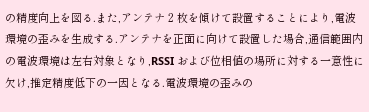の精度向上を図る.また,アンテナ 2 枚を傾けて設置することにより,電波環境の歪みを生成する.アンテナを正面に向けて設置した場合,通信範囲内の電波環境は左右対象となり,RSSI および位相値の場所に対する一意性に欠け,推定精度低下の一因となる.電波環境の歪みの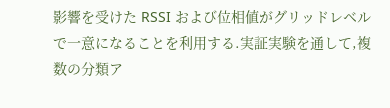影響を受けた RSSI および位相値がグリッドレベルで一意になることを利用する.実証実験を通して,複数の分類ア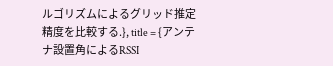ルゴリズムによるグリッド推定精度を比較する.}, title = {アンテナ設置角によるRSSI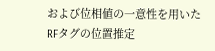および位相値の一意性を用いたRFタグの位置推定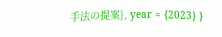手法の提案}, year = {2023} }